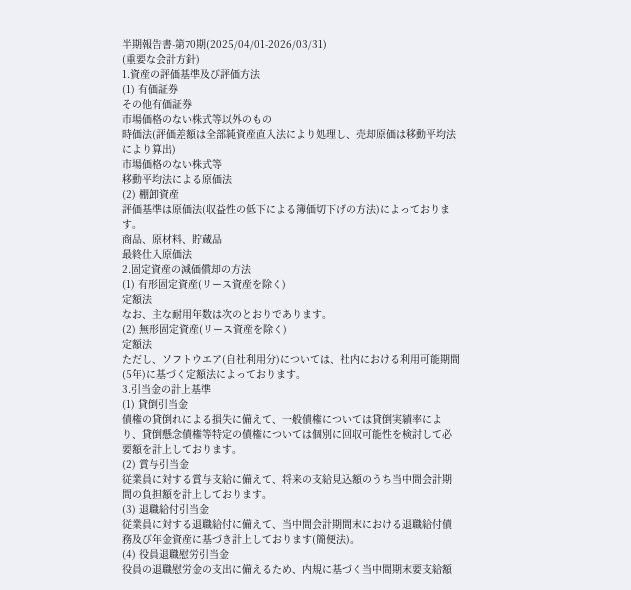半期報告書-第70期(2025/04/01-2026/03/31)
(重要な会計方針)
1.資産の評価基準及び評価方法
(1) 有価証券
その他有価証券
市場価格のない株式等以外のもの
時価法(評価差額は全部純資産直入法により処理し、売却原価は移動平均法により算出)
市場価格のない株式等
移動平均法による原価法
(2) 棚卸資産
評価基準は原価法(収益性の低下による簿価切下げの方法)によっております。
商品、原材料、貯蔵品
最終仕入原価法
2.固定資産の減価償却の方法
(1) 有形固定資産(リース資産を除く)
定額法
なお、主な耐用年数は次のとおりであります。
(2) 無形固定資産(リース資産を除く)
定額法
ただし、ソフトウエア(自社利用分)については、社内における利用可能期間(5年)に基づく定額法によっております。
3.引当金の計上基準
(1) 貸倒引当金
債権の貸倒れによる損失に備えて、一般債権については貸倒実績率により、貸倒懸念債権等特定の債権については個別に回収可能性を検討して必要額を計上しております。
(2) 賞与引当金
従業員に対する賞与支給に備えて、将来の支給見込額のうち当中間会計期間の負担額を計上しております。
(3) 退職給付引当金
従業員に対する退職給付に備えて、当中間会計期間末における退職給付債務及び年金資産に基づき計上しております(簡便法)。
(4) 役員退職慰労引当金
役員の退職慰労金の支出に備えるため、内規に基づく当中間期末要支給額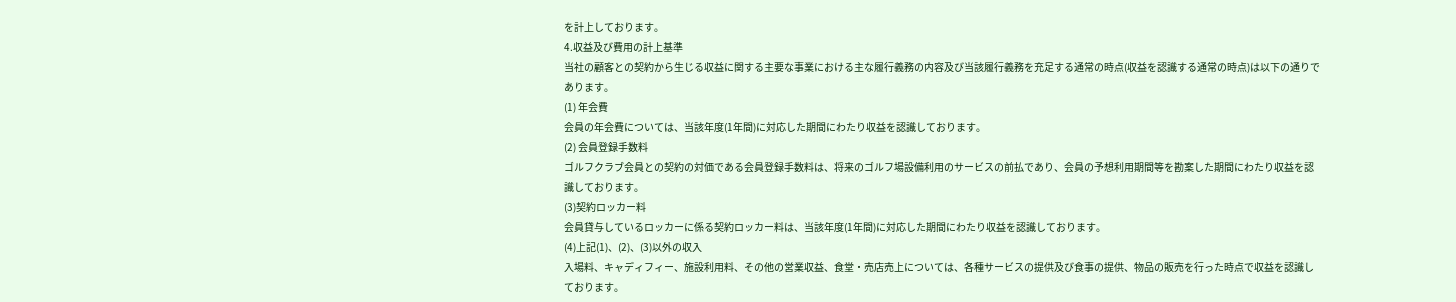を計上しております。
4.収益及び費用の計上基準
当社の顧客との契約から生じる収益に関する主要な事業における主な履行義務の内容及び当該履行義務を充足する通常の時点(収益を認識する通常の時点)は以下の通りであります。
(1) 年会費
会員の年会費については、当該年度(1年間)に対応した期間にわたり収益を認識しております。
(2) 会員登録手数料
ゴルフクラブ会員との契約の対価である会員登録手数料は、将来のゴルフ場設備利用のサービスの前払であり、会員の予想利用期間等を勘案した期間にわたり収益を認識しております。
(3)契約ロッカー料
会員貸与しているロッカーに係る契約ロッカー料は、当該年度(1年間)に対応した期間にわたり収益を認識しております。
(4)上記(1)、(2)、(3)以外の収入
入場料、キャディフィー、施設利用料、その他の営業収益、食堂・売店売上については、各種サービスの提供及び食事の提供、物品の販売を行った時点で収益を認識しております。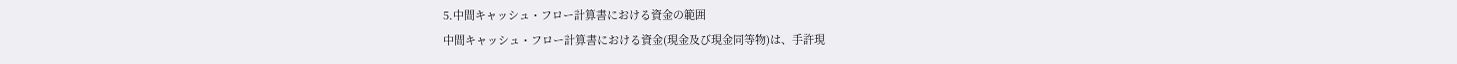5.中間キャッシュ・フロー計算書における資金の範囲
中間キャッシュ・フロー計算書における資金(現金及び現金同等物)は、手許現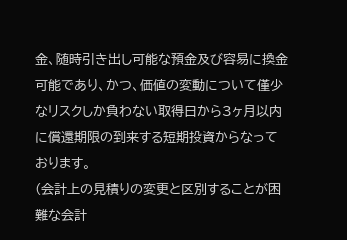金、随時引き出し可能な預金及び容易に換金可能であり、かつ、価値の変動について僅少なリスクしか負わない取得日から3ヶ月以内に償還期限の到来する短期投資からなっております。
(会計上の見積りの変更と区別することが困難な会計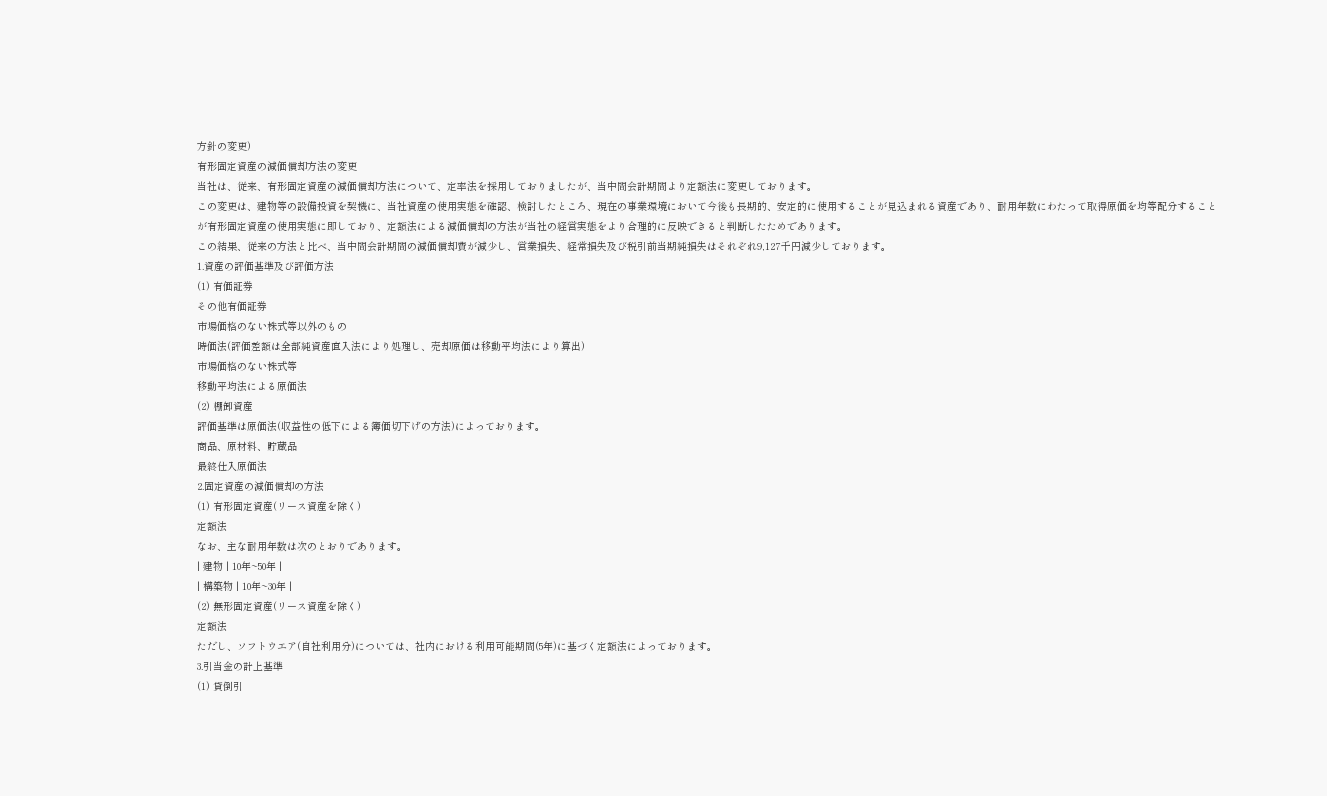方針の変更)
有形固定資産の減価償却方法の変更
当社は、従来、有形固定資産の減価償却方法について、定率法を採用しておりましたが、当中間会計期間より定額法に変更しております。
この変更は、建物等の設備投資を契機に、当社資産の使用実態を確認、検討したところ、現在の事業環境において今後も長期的、安定的に使用することが見込まれる資産であり、耐用年数にわたって取得原価を均等配分することが有形固定資産の使用実態に即しており、定額法による減価償却の方法が当社の経営実態をより合理的に反映できると判断したためであります。
この結果、従来の方法と比べ、当中間会計期間の減価償却費が減少し、営業損失、経常損失及び税引前当期純損失はそれぞれ9,127千円減少しております。
1.資産の評価基準及び評価方法
(1) 有価証券
その他有価証券
市場価格のない株式等以外のもの
時価法(評価差額は全部純資産直入法により処理し、売却原価は移動平均法により算出)
市場価格のない株式等
移動平均法による原価法
(2) 棚卸資産
評価基準は原価法(収益性の低下による簿価切下げの方法)によっております。
商品、原材料、貯蔵品
最終仕入原価法
2.固定資産の減価償却の方法
(1) 有形固定資産(リース資産を除く)
定額法
なお、主な耐用年数は次のとおりであります。
| 建物 | 10年~50年 |
| 構築物 | 10年~30年 |
(2) 無形固定資産(リース資産を除く)
定額法
ただし、ソフトウエア(自社利用分)については、社内における利用可能期間(5年)に基づく定額法によっております。
3.引当金の計上基準
(1) 貸倒引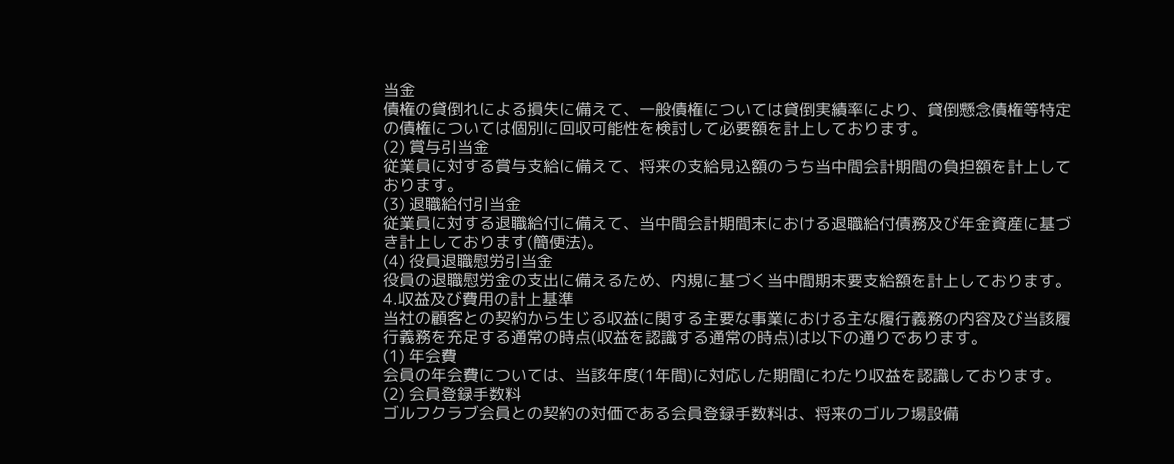当金
債権の貸倒れによる損失に備えて、一般債権については貸倒実績率により、貸倒懸念債権等特定の債権については個別に回収可能性を検討して必要額を計上しております。
(2) 賞与引当金
従業員に対する賞与支給に備えて、将来の支給見込額のうち当中間会計期間の負担額を計上しております。
(3) 退職給付引当金
従業員に対する退職給付に備えて、当中間会計期間末における退職給付債務及び年金資産に基づき計上しております(簡便法)。
(4) 役員退職慰労引当金
役員の退職慰労金の支出に備えるため、内規に基づく当中間期末要支給額を計上しております。
4.収益及び費用の計上基準
当社の顧客との契約から生じる収益に関する主要な事業における主な履行義務の内容及び当該履行義務を充足する通常の時点(収益を認識する通常の時点)は以下の通りであります。
(1) 年会費
会員の年会費については、当該年度(1年間)に対応した期間にわたり収益を認識しております。
(2) 会員登録手数料
ゴルフクラブ会員との契約の対価である会員登録手数料は、将来のゴルフ場設備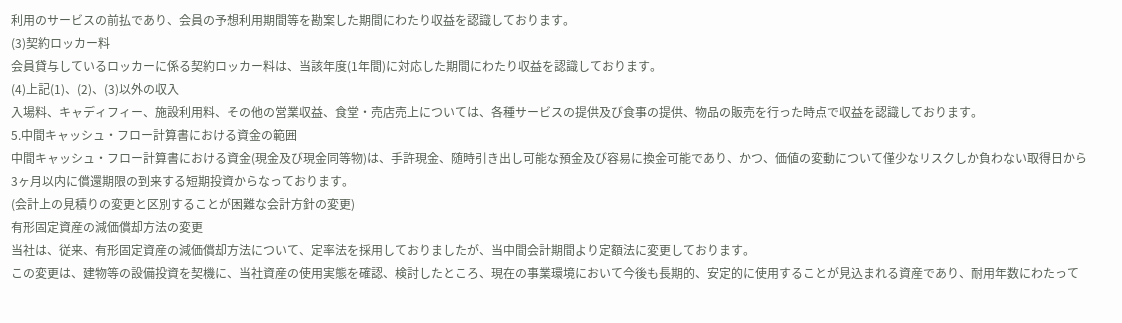利用のサービスの前払であり、会員の予想利用期間等を勘案した期間にわたり収益を認識しております。
(3)契約ロッカー料
会員貸与しているロッカーに係る契約ロッカー料は、当該年度(1年間)に対応した期間にわたり収益を認識しております。
(4)上記(1)、(2)、(3)以外の収入
入場料、キャディフィー、施設利用料、その他の営業収益、食堂・売店売上については、各種サービスの提供及び食事の提供、物品の販売を行った時点で収益を認識しております。
5.中間キャッシュ・フロー計算書における資金の範囲
中間キャッシュ・フロー計算書における資金(現金及び現金同等物)は、手許現金、随時引き出し可能な預金及び容易に換金可能であり、かつ、価値の変動について僅少なリスクしか負わない取得日から3ヶ月以内に償還期限の到来する短期投資からなっております。
(会計上の見積りの変更と区別することが困難な会計方針の変更)
有形固定資産の減価償却方法の変更
当社は、従来、有形固定資産の減価償却方法について、定率法を採用しておりましたが、当中間会計期間より定額法に変更しております。
この変更は、建物等の設備投資を契機に、当社資産の使用実態を確認、検討したところ、現在の事業環境において今後も長期的、安定的に使用することが見込まれる資産であり、耐用年数にわたって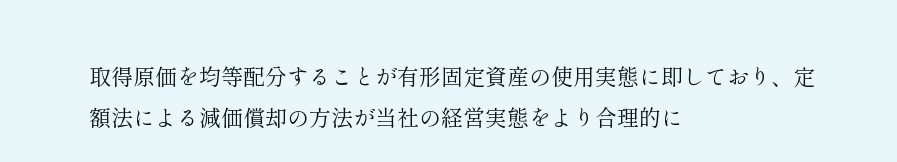取得原価を均等配分することが有形固定資産の使用実態に即しており、定額法による減価償却の方法が当社の経営実態をより合理的に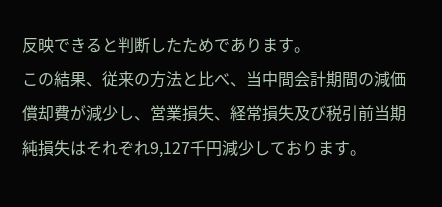反映できると判断したためであります。
この結果、従来の方法と比べ、当中間会計期間の減価償却費が減少し、営業損失、経常損失及び税引前当期純損失はそれぞれ9,127千円減少しております。